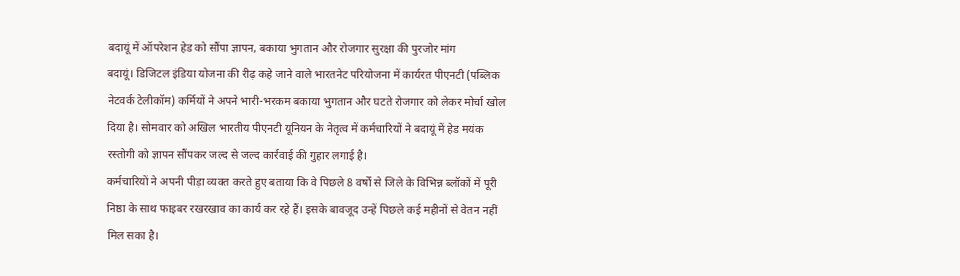बदायूं में ऑपरेशन हेड को सौंपा ज्ञापन, बकाया भुगतान और रोजगार सुरक्षा की पुरजोर मांग
बदायूं। डिजिटल इंडिया योजना की रीढ़ कहे जाने वाले भारतनेट परियोजना में कार्यरत पीएनटी (पब्लिक नेटवर्क टेलीकॉम) कर्मियों ने अपने भारी-भरकम बकाया भुगतान और घटते रोजगार को लेकर मोर्चा खोल दिया है। सोमवार को अखिल भारतीय पीएनटी यूनियन के नेतृत्व में कर्मचारियों ने बदायूं में हेड मयंक रस्तोगी को ज्ञापन सौंपकर जल्द से जल्द कार्रवाई की गुहार लगाई है।
कर्मचारियों ने अपनी पीड़ा व्यक्त करते हुए बताया कि वे पिछले 8 वर्षों से जिले के विभिन्न ब्लॉकों में पूरी निष्ठा के साथ फाइबर रखरखाव का कार्य कर रहे हैं। इसके बावजूद उन्हें पिछले कई महीनों से वेतन नहीं मिल सका है।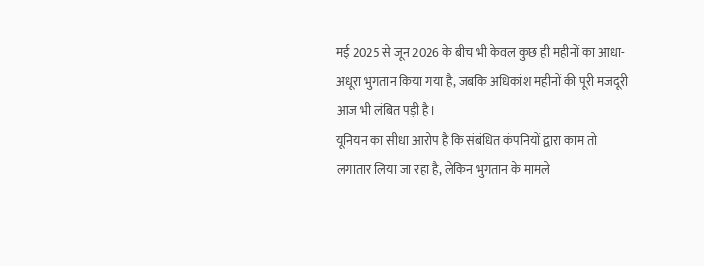मई 2025 से जून 2026 के बीच भी केवल कुछ ही महीनों का आधा-अधूरा भुगतान किया गया है, जबकि अधिकांश महीनों की पूरी मजदूरी आज भी लंबित पड़ी है।
यूनियन का सीधा आरोप है कि संबंधित कंपनियों द्वारा काम तो लगातार लिया जा रहा है, लेकिन भुगतान के मामले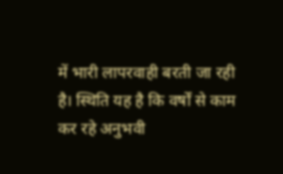में भारी लापरवाही बरती जा रही है। स्थिति यह है कि वर्षों से काम कर रहे अनुभवी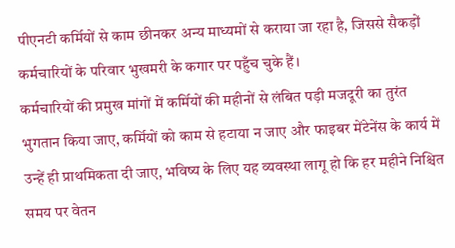पीएनटी कर्मियों से काम छीनकर अन्य माध्यमों से कराया जा रहा है, जिससे सैकड़ों कर्मचारियों के परिवार भुखमरी के कगार पर पहुँच चुके हैं।
कर्मचारियों की प्रमुख मांगों में कर्मियों की महीनों से लंबित पड़ी मजदूरी का तुरंत भुगतान किया जाए, कर्मियों को काम से हटाया न जाए और फाइबर मेंटेनेंस के कार्य में उन्हें ही प्राथमिकता दी जाए, भविष्य के लिए यह व्यवस्था लागू हो कि हर महीने निश्चित समय पर वेतन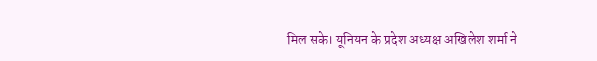मिल सके। यूनियन के प्रदेश अध्यक्ष अखिलेश शर्मा ने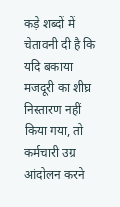कड़े शब्दों में चेतावनी दी है कि यदि बकाया मजदूरी का शीघ्र निस्तारण नहीं किया गया, तो कर्मचारी उग्र आंदोलन करने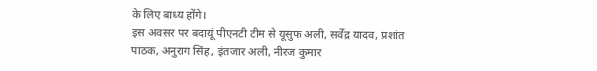के लिए बाध्य होंगे।
इस अवसर पर बदायूं पीएनटी टीम से यूसुफ अली, सर्वेंद्र यादव, प्रशांत पाठक, अनुराग सिंह, इंतजार अली, नीरज कुमार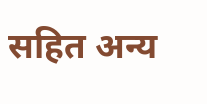सहित अन्य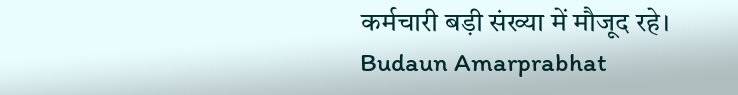कर्मचारी बड़ी संख्या में मौजूद रहे।
Budaun Amarprabhat